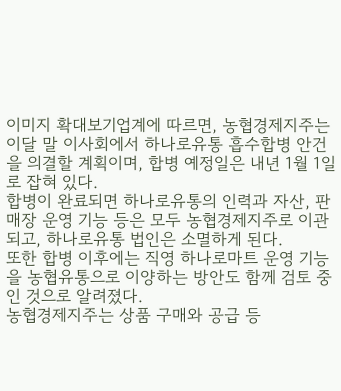이미지 확대보기업계에 따르면, 농협경제지주는 이달 말 이사회에서 하나로유통 흡수합병 안건을 의결할 계획이며, 합병 예정일은 내년 1월 1일로 잡혀 있다.
합병이 완료되면 하나로유통의 인력과 자산, 판매장 운영 기능 등은 모두 농협경제지주로 이관되고, 하나로유통 법인은 소멸하게 된다.
또한 합병 이후에는 직영 하나로마트 운영 기능을 농협유통으로 이양하는 방안도 함께 검토 중인 것으로 알려졌다.
농협경제지주는 상품 구매와 공급 등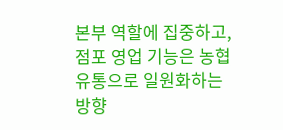본부 역할에 집중하고, 점포 영업 기능은 농협유통으로 일원화하는 방향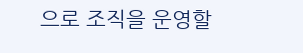으로 조직을 운영할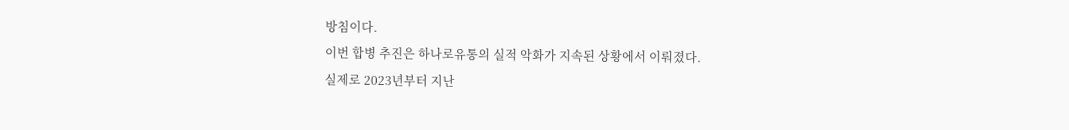방침이다.
이번 합병 추진은 하나로유통의 실적 악화가 지속된 상황에서 이뤄졌다.
실제로 2023년부터 지난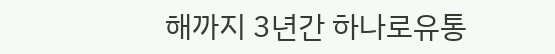해까지 3년간 하나로유통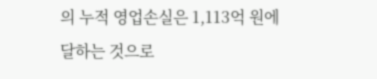의 누적 영업손실은 1,113억 원에 달하는 것으로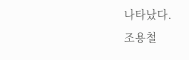나타났다.
조용철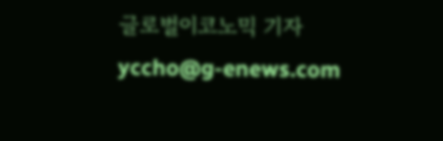글로벌이코노믹 기자 yccho@g-enews.com